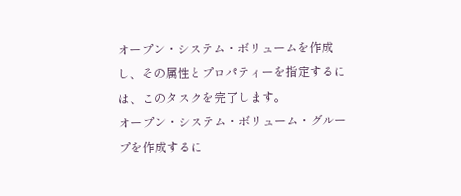オープン・システム・ボリュームを作成し、その属性とプロパティーを指定するには、このタスクを完了します。
オープン・システム・ボリューム・グループを作成するに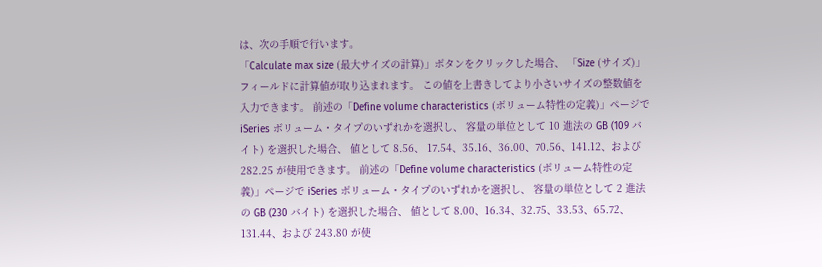は、次の手順で行います。
「Calculate max size (最大サイズの計算)」ボタンをクリックした場合、 「Size (サイズ)」フィールドに計算値が取り込まれます。 この値を上書きしてより小さいサイズの整数値を入力できます。 前述の「Define volume characteristics (ボリューム特性の定義)」ページで iSeries ボリューム・タイプのいずれかを選択し、 容量の単位として 10 進法の GB (109 バイト) を選択した場合、 値として 8.56、 17.54、35.16、36.00、70.56、141.12、および 282.25 が使用できます。 前述の「Define volume characteristics (ボリューム特性の定義)」ページで iSeries ボリューム・タイプのいずれかを選択し、 容量の単位として 2 進法の GB (230 バイト) を選択した場合、 値として 8.00、16.34、32.75、33.53、65.72、131.44、および 243.80 が使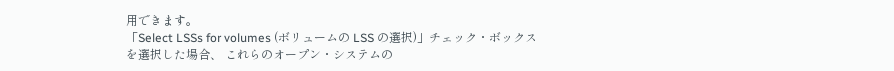用できます。
「Select LSSs for volumes (ボリュームの LSS の選択)」チェック・ボックスを選択した場合、 これらのオープン・システムの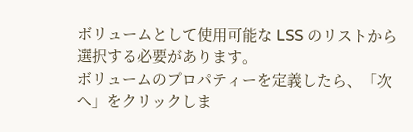ボリュームとして使用可能な LSS のリストから選択する必要があります。
ボリュームのプロパティーを定義したら、「次へ」をクリックしま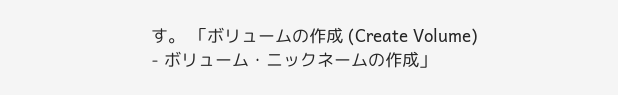す。 「ボリュームの作成 (Create Volume) - ボリューム・ニックネームの作成」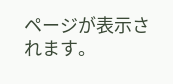ページが表示されます。